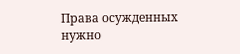Права осужденных нужно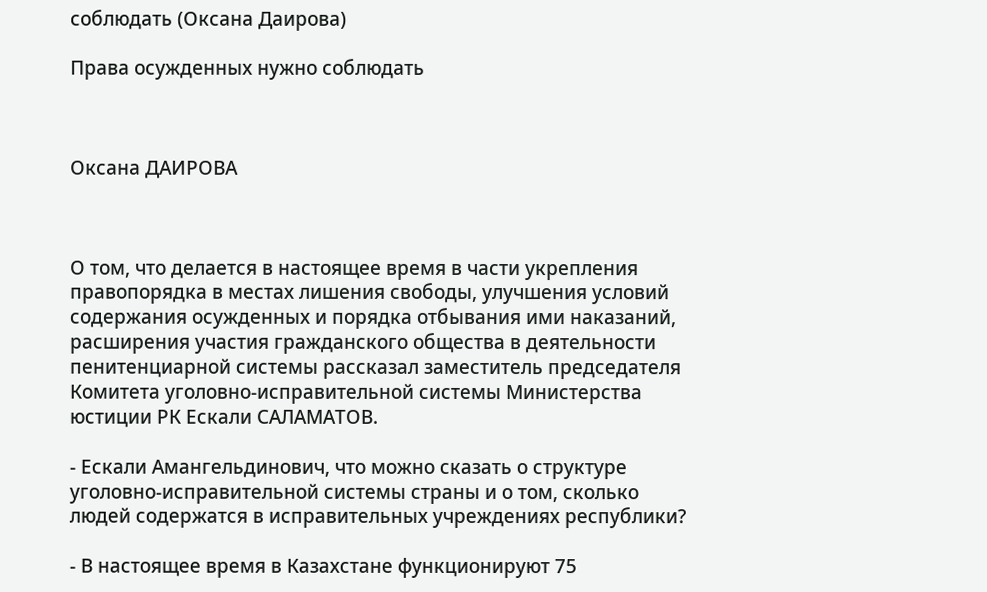соблюдать (Оксана Даирова)

Права осужденных нужно соблюдать



Оксана ДАИРОВА



О том, что делается в настоящее время в части укрепления правопорядка в местах лишения свободы, улучшения условий содержания осужденных и порядка отбывания ими наказаний, расширения участия гражданского общества в деятельности пенитенциарной системы рассказал заместитель председателя Комитета уголовно-исправительной системы Министерства юстиции РК Ескали САЛАМАТОВ.

- Ескали Амангельдинович, что можно сказать о структуре уголовно-исправительной системы страны и о том, сколько людей содержатся в исправительных учреждениях республики?

- В настоящее время в Казахстане функционируют 75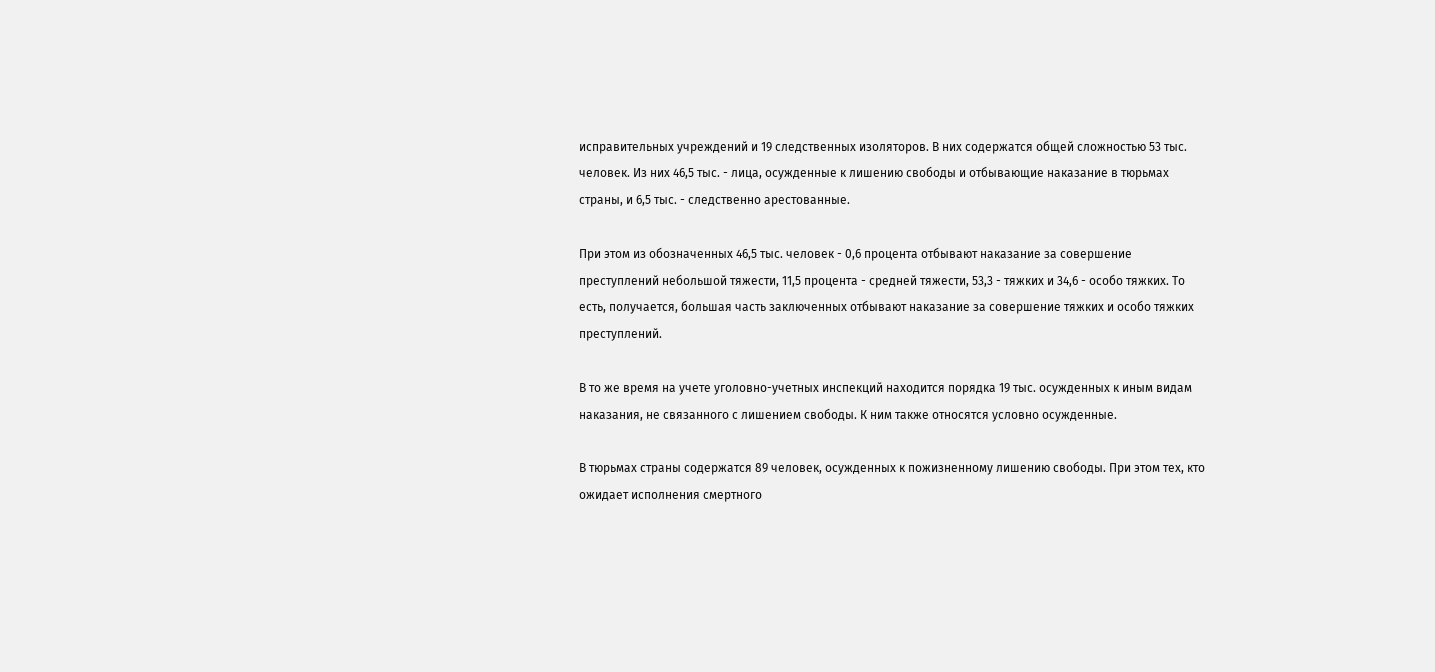исправительных учреждений и 19 следственных изоляторов. В них содержатся общей сложностью 53 тыс. человек. Из них 46,5 тыс. - лица, осужденные к лишению свободы и отбывающие наказание в тюрьмах страны, и 6,5 тыс. - следственно арестованные.

При этом из обозначенных 46,5 тыс. человек - 0,6 процента отбывают наказание за совершение преступлений небольшой тяжести, 11,5 процента - средней тяжести, 53,3 - тяжких и 34,6 - особо тяжких. То есть, получается, большая часть заключенных отбывают наказание за совершение тяжких и особо тяжких преступлений.

В то же время на учете уголовно-учетных инспекций находится порядка 19 тыс. осужденных к иным видам наказания, не связанного с лишением свободы. К ним также относятся условно осужденные.

В тюрьмах страны содержатся 89 человек, осужденных к пожизненному лишению свободы. При этом тех, кто ожидает исполнения смертного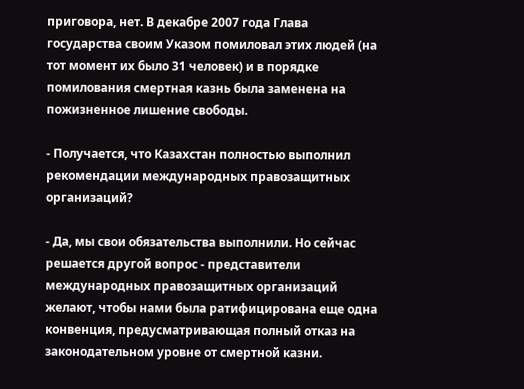приговора, нет. В декабре 2007 года Глава государства своим Указом помиловал этих людей (на тот момент их было 31 человек) и в порядке помилования смертная казнь была заменена на пожизненное лишение свободы.

- Получается, что Казахстан полностью выполнил рекомендации международных правозащитных организаций?

- Да, мы свои обязательства выполнили. Но сейчас решается другой вопрос - представители международных правозащитных организаций желают, чтобы нами была ратифицирована еще одна конвенция, предусматривающая полный отказ на законодательном уровне от смертной казни.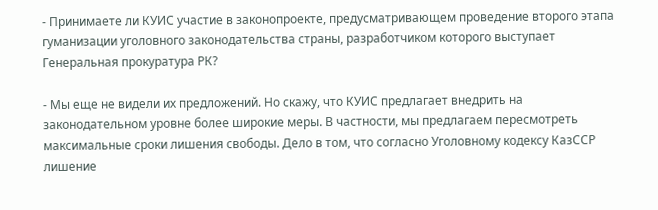- Принимаете ли КУИС участие в законопроекте, предусматривающем проведение второго этапа гуманизации уголовного законодательства страны, разработчиком которого выступает Генеральная прокуратура РК?

- Мы еще не видели их предложений. Но скажу, что КУИС предлагает внедрить на законодательном уровне более широкие меры. В частности, мы предлагаем пересмотреть максимальные сроки лишения свободы. Дело в том, что согласно Уголовному кодексу КазССР лишение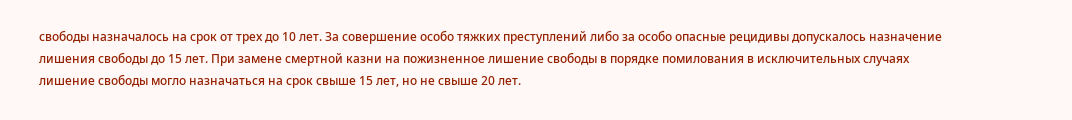свободы назначалось на срок от трех до 10 лет. За совершение особо тяжких преступлений либо за особо опасные рецидивы допускалось назначение лишения свободы до 15 лет. При замене смертной казни на пожизненное лишение свободы в порядке помилования в исключительных случаях лишение свободы могло назначаться на срок свыше 15 лет, но не свыше 20 лет.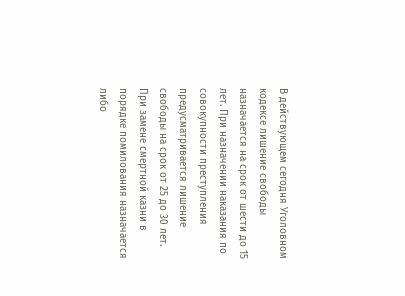В действующем сегодня Уголовном кодексе лишение свободы назначается на срок от шести до 15 лет. При назначении наказания по совокупности преступления предусматривается лишение свободы на срок от 25 до 30 лет. При замене смертной казни в порядке помилования назначается либо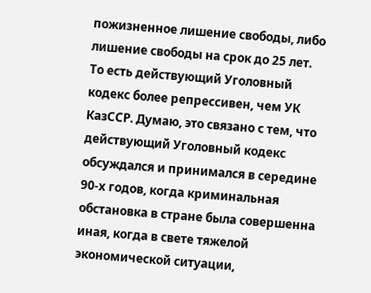пожизненное лишение свободы, либо лишение свободы на срок до 25 лет. То есть действующий Уголовный кодекс более репрессивен, чем УК КазССР. Думаю, это связано с тем, что действующий Уголовный кодекс обсуждался и принимался в середине 90-х годов, когда криминальная обстановка в стране была совершенна иная, когда в свете тяжелой экономической ситуации,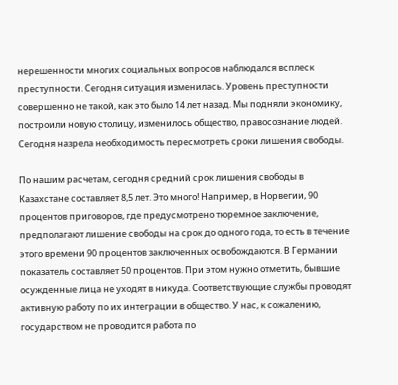нерешенности многих социальных вопросов наблюдался всплеск преступности. Сегодня ситуация изменилась. Уровень преступности совершенно не такой, как это было 14 лет назад. Мы подняли экономику, построили новую столицу, изменилось общество, правосознание людей. Сегодня назрела необходимость пересмотреть сроки лишения свободы.

По нашим расчетам, сегодня средний срок лишения свободы в Казахстане составляет 8,5 лет. Это много! Например, в Норвегии, 90 процентов приговоров, где предусмотрено тюремное заключение, предполагают лишение свободы на срок до одного года, то есть в течение этого времени 90 процентов заключенных освобождаются. В Германии показатель составляет 50 процентов. При этом нужно отметить, бывшие осужденные лица не уходят в никуда. Соответствующие службы проводят активную работу по их интеграции в общество. У нас, к сожалению, государством не проводится работа по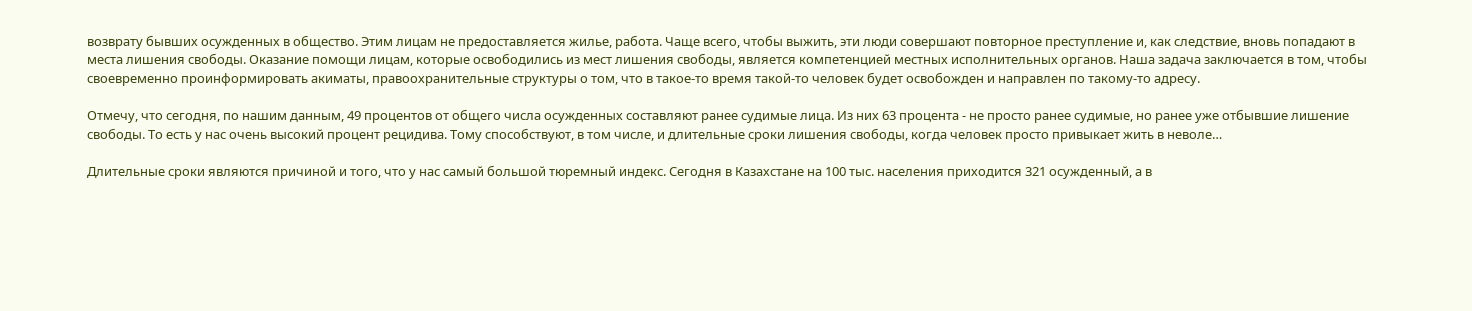возврату бывших осужденных в общество. Этим лицам не предоставляется жилье, работа. Чаще всего, чтобы выжить, эти люди совершают повторное преступление и, как следствие, вновь попадают в места лишения свободы. Оказание помощи лицам, которые освободились из мест лишения свободы, является компетенцией местных исполнительных органов. Наша задача заключается в том, чтобы своевременно проинформировать акиматы, правоохранительные структуры о том, что в такое-то время такой-то человек будет освобожден и направлен по такому-то адресу.

Отмечу, что сегодня, по нашим данным, 49 процентов от общего числа осужденных составляют ранее судимые лица. Из них 63 процента - не просто ранее судимые, но ранее уже отбывшие лишение свободы. То есть у нас очень высокий процент рецидива. Тому способствуют, в том числе, и длительные сроки лишения свободы, когда человек просто привыкает жить в неволе…

Длительные сроки являются причиной и того, что у нас самый большой тюремный индекс. Сегодня в Казахстане на 100 тыс. населения приходится 321 осужденный, а в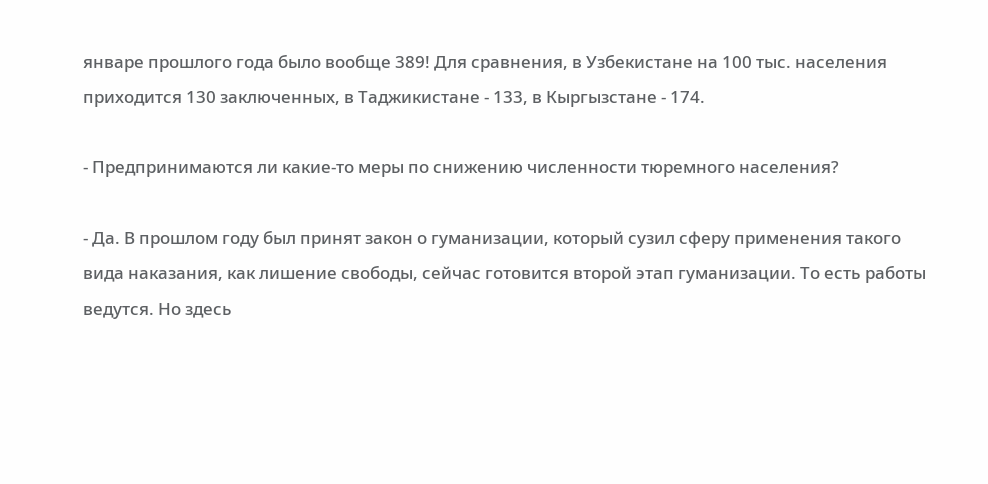январе прошлого года было вообще 389! Для сравнения, в Узбекистане на 100 тыс. населения приходится 130 заключенных, в Таджикистане - 133, в Кыргызстане - 174.

- Предпринимаются ли какие-то меры по снижению численности тюремного населения?

- Да. В прошлом году был принят закон о гуманизации, который сузил сферу применения такого вида наказания, как лишение свободы, сейчас готовится второй этап гуманизации. То есть работы ведутся. Но здесь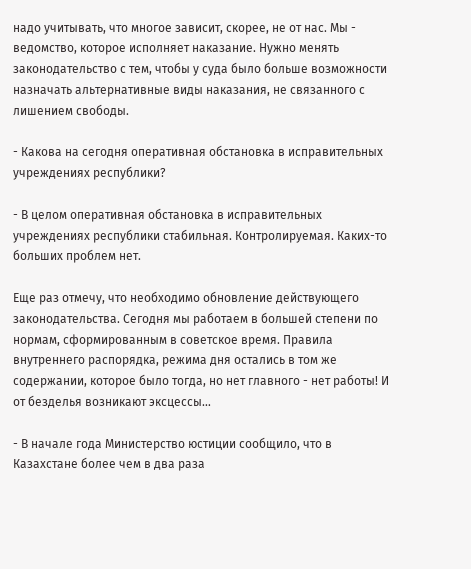надо учитывать, что многое зависит, скорее, не от нас. Мы - ведомство, которое исполняет наказание. Нужно менять законодательство с тем, чтобы у суда было больше возможности назначать альтернативные виды наказания, не связанного с лишением свободы.

- Какова на сегодня оперативная обстановка в исправительных учреждениях республики?

- В целом оперативная обстановка в исправительных учреждениях республики стабильная. Контролируемая. Каких-то больших проблем нет.

Еще раз отмечу, что необходимо обновление действующего законодательства. Сегодня мы работаем в большей степени по нормам, сформированным в советское время. Правила внутреннего распорядка, режима дня остались в том же содержании, которое было тогда, но нет главного - нет работы! И от безделья возникают эксцессы…

- В начале года Министерство юстиции сообщило, что в Казахстане более чем в два раза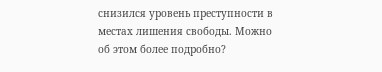снизился уровень преступности в местах лишения свободы. Можно об этом более подробно?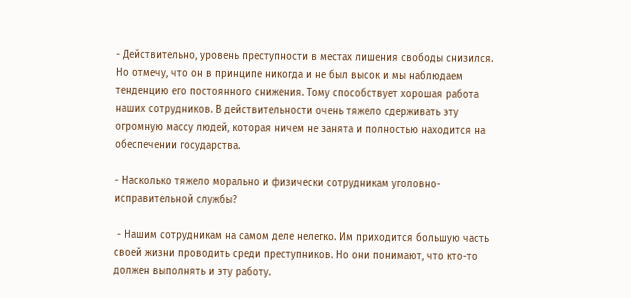- Действительно, уровень преступности в местах лишения свободы снизился. Но отмечу, что он в принципе никогда и не был высок и мы наблюдаем тенденцию его постоянного снижения. Тому способствует хорошая работа наших сотрудников. В действительности очень тяжело сдерживать эту огромную массу людей, которая ничем не занята и полностью находится на обеспечении государства.

- Насколько тяжело морально и физически сотрудникам уголовно-исправительной службы?

 - Нашим сотрудникам на самом деле нелегко. Им приходится большую часть своей жизни проводить среди преступников. Но они понимают, что кто-то должен выполнять и эту работу.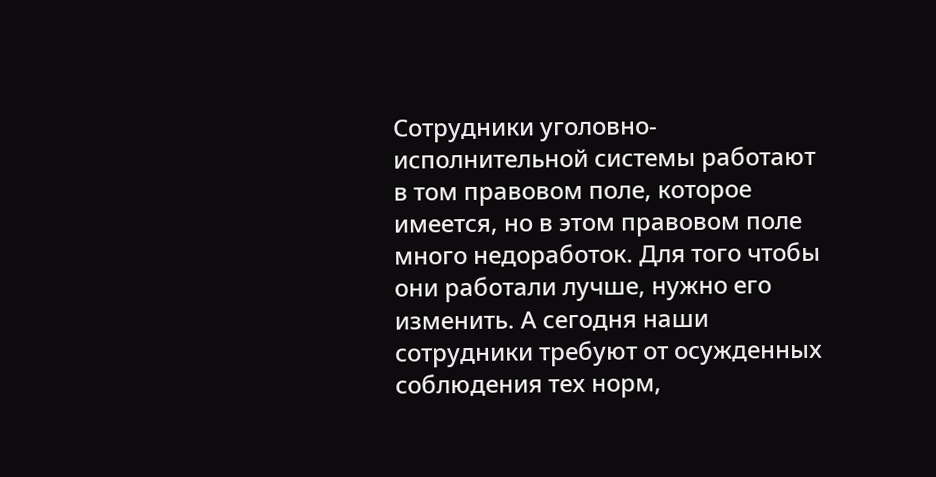Сотрудники уголовно-исполнительной системы работают в том правовом поле, которое имеется, но в этом правовом поле много недоработок. Для того чтобы они работали лучше, нужно его изменить. А сегодня наши сотрудники требуют от осужденных соблюдения тех норм,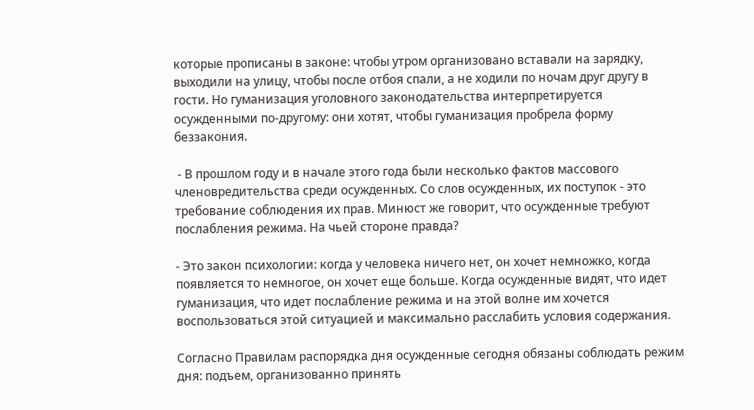которые прописаны в законе: чтобы утром организовано вставали на зарядку, выходили на улицу, чтобы после отбоя спали, а не ходили по ночам друг другу в гости. Но гуманизация уголовного законодательства интерпретируется осужденными по-другому: они хотят, чтобы гуманизация пробрела форму беззакония.

 - В прошлом году и в начале этого года были несколько фактов массового членовредительства среди осужденных. Со слов осужденных, их поступок - это требование соблюдения их прав. Минюст же говорит, что осужденные требуют послабления режима. На чьей стороне правда?

- Это закон психологии: когда у человека ничего нет, он хочет немножко, когда появляется то немногое, он хочет еще больше. Когда осужденные видят, что идет гуманизация, что идет послабление режима и на этой волне им хочется воспользоваться этой ситуацией и максимально расслабить условия содержания.

Согласно Правилам распорядка дня осужденные сегодня обязаны соблюдать режим дня: подъем, организованно принять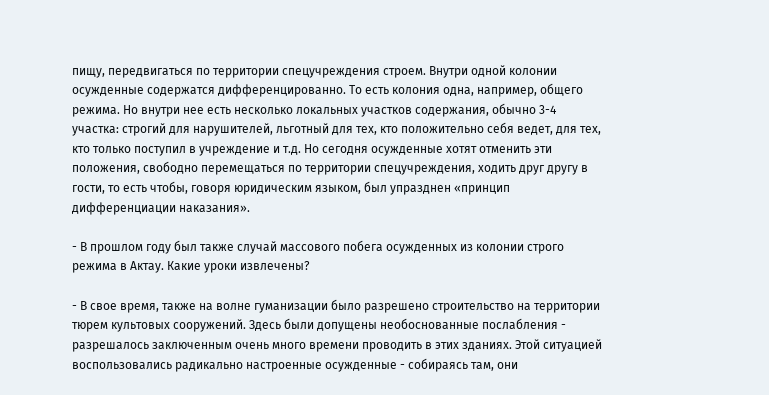пищу, передвигаться по территории спецучреждения строем. Внутри одной колонии осужденные содержатся дифференцированно. То есть колония одна, например, общего режима. Но внутри нее есть несколько локальных участков содержания, обычно 3-4 участка: строгий для нарушителей, льготный для тех, кто положительно себя ведет, для тех, кто только поступил в учреждение и т.д. Но сегодня осужденные хотят отменить эти положения, свободно перемещаться по территории спецучреждения, ходить друг другу в гости, то есть чтобы, говоря юридическим языком, был упразднен «принцип дифференциации наказания».

- В прошлом году был также случай массового побега осужденных из колонии строго режима в Актау. Какие уроки извлечены?

- В свое время, также на волне гуманизации было разрешено строительство на территории тюрем культовых сооружений. Здесь были допущены необоснованные послабления - разрешалось заключенным очень много времени проводить в этих зданиях. Этой ситуацией воспользовались радикально настроенные осужденные - собираясь там, они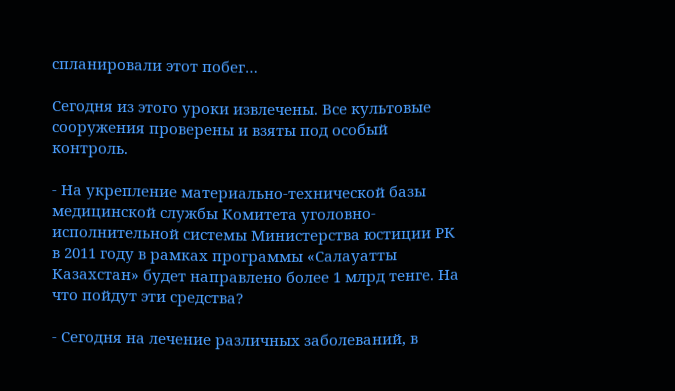спланировали этот побег…

Сегодня из этого уроки извлечены. Все культовые сооружения проверены и взяты под особый контроль.

- На укрепление материально-технической базы медицинской службы Комитета уголовно-исполнительной системы Министерства юстиции РК в 2011 году в рамках программы «Салауатты Казахстан» будет направлено более 1 млрд тенге. На что пойдут эти средства?

- Сегодня на лечение различных заболеваний, в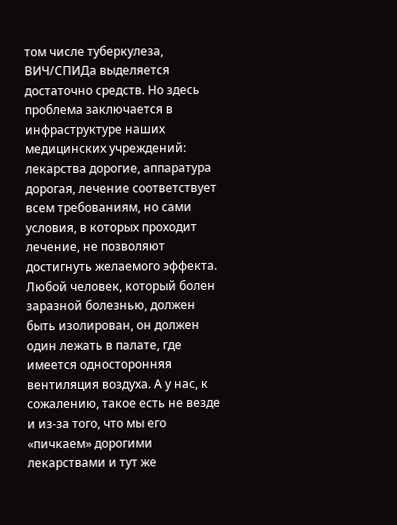том числе туберкулеза, ВИЧ/СПИДа выделяется достаточно средств. Но здесь проблема заключается в инфраструктуре наших медицинских учреждений: лекарства дорогие, аппаратура дорогая, лечение соответствует всем требованиям, но сами условия, в которых проходит лечение, не позволяют достигнуть желаемого эффекта. Любой человек, который болен заразной болезнью, должен быть изолирован, он должен один лежать в палате, где имеется односторонняя вентиляция воздуха. А у нас, к сожалению, такое есть не везде и из-за того, что мы его «пичкаем» дорогими лекарствами и тут же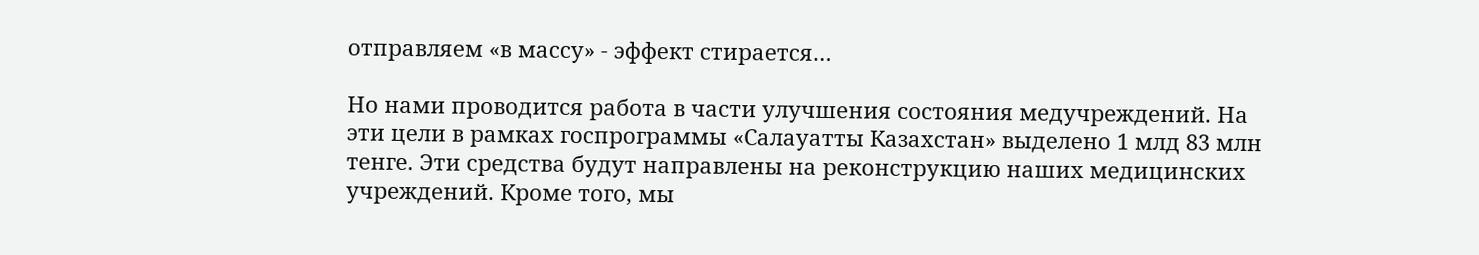отправляем «в массу» - эффект стирается…

Но нами проводится работа в части улучшения состояния медучреждений. На эти цели в рамках госпрограммы «Салауатты Казахстан» выделено 1 млд 83 млн тенге. Эти средства будут направлены на реконструкцию наших медицинских учреждений. Кроме того, мы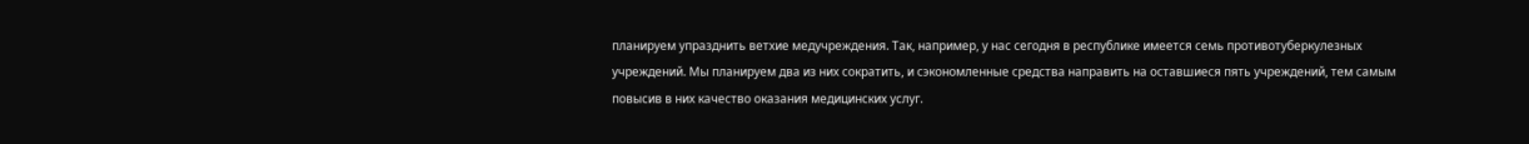планируем упразднить ветхие медучреждения. Так, например, у нас сегодня в республике имеется семь противотуберкулезных учреждений. Мы планируем два из них сократить, и сэкономленные средства направить на оставшиеся пять учреждений, тем самым повысив в них качество оказания медицинских услуг.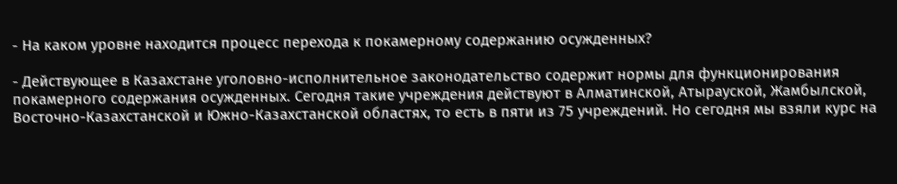- На каком уровне находится процесс перехода к покамерному содержанию осужденных?

- Действующее в Казахстане уголовно-исполнительное законодательство содержит нормы для функционирования покамерного содержания осужденных. Сегодня такие учреждения действуют в Алматинской, Атырауской, Жамбылской, Восточно-Казахстанской и Южно-Казахстанской областях, то есть в пяти из 75 учреждений. Но сегодня мы взяли курс на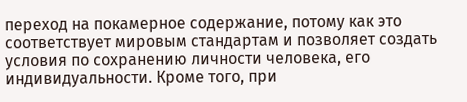переход на покамерное содержание, потому как это соответствует мировым стандартам и позволяет создать условия по сохранению личности человека, его индивидуальности. Кроме того, при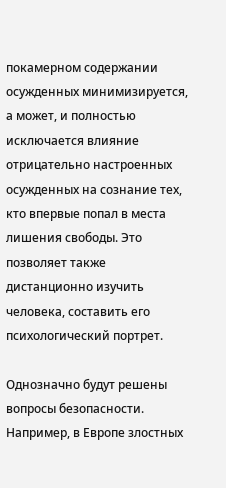покамерном содержании осужденных минимизируется, а может, и полностью исключается влияние отрицательно настроенных осужденных на сознание тех, кто впервые попал в места лишения свободы. Это позволяет также дистанционно изучить человека, составить его психологический портрет.

Однозначно будут решены вопросы безопасности. Например, в Европе злостных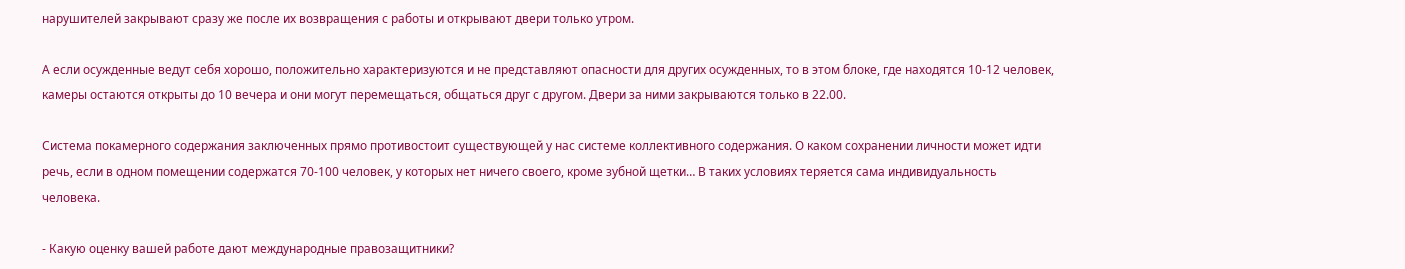нарушителей закрывают сразу же после их возвращения с работы и открывают двери только утром.

А если осужденные ведут себя хорошо, положительно характеризуются и не представляют опасности для других осужденных, то в этом блоке, где находятся 10-12 человек, камеры остаются открыты до 10 вечера и они могут перемещаться, общаться друг с другом. Двери за ними закрываются только в 22.00.

Система покамерного содержания заключенных прямо противостоит существующей у нас системе коллективного содержания. О каком сохранении личности может идти речь, если в одном помещении содержатся 70-100 человек, у которых нет ничего своего, кроме зубной щетки… В таких условиях теряется сама индивидуальность человека.

- Какую оценку вашей работе дают международные правозащитники?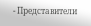- Представители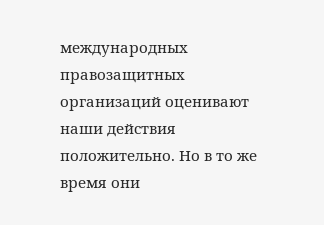международных правозащитных организаций оценивают наши действия положительно. Но в то же время они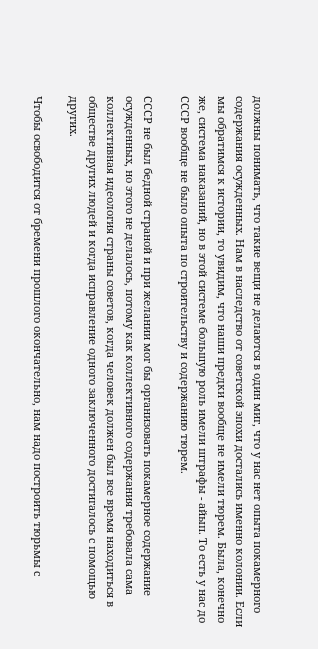должны понимать, что такие вещи не делаются в один миг, что у нас нет опыта покамерного содержания осужденных. Нам в наследство от советской эпохи достались именно колонии. Если мы обратимся к истории, то увидим, что наши предки вообще не имели тюрем. Была, конечно же, система наказаний, но в этой системе большую роль имели штрафы - айып. То есть у нас до СССР вообще не было опыта по строительству и содержанию тюрем.

СССР не был бедной страной и при желании мог бы организовать покамерное содержание осужденных, но этого не делалось, потому как коллективного содержания требовала сама коллективная идеология страны советов, когда человек должен был все время находиться в обществе других людей и когда исправление одного заключенного достигалось с помощью других.

Чтобы освободится от бремени прошлого окончательно, нам надо построить тюрьмы с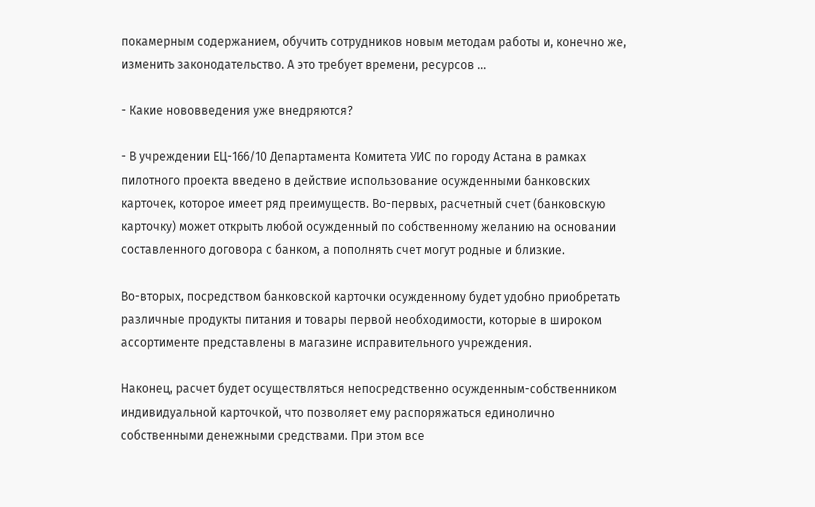покамерным содержанием, обучить сотрудников новым методам работы и, конечно же, изменить законодательство. А это требует времени, ресурсов …

- Какие нововведения уже внедряются?

- В учреждении ЕЦ-166/10 Департамента Комитета УИС по городу Астана в рамках пилотного проекта введено в действие использование осужденными банковских карточек, которое имеет ряд преимуществ. Во-первых, расчетный счет (банковскую карточку) может открыть любой осужденный по собственному желанию на основании составленного договора с банком, а пополнять счет могут родные и близкие.

Во-вторых, посредством банковской карточки осужденному будет удобно приобретать различные продукты питания и товары первой необходимости, которые в широком ассортименте представлены в магазине исправительного учреждения.

Наконец, расчет будет осуществляться непосредственно осужденным-собственником индивидуальной карточкой, что позволяет ему распоряжаться единолично собственными денежными средствами. При этом все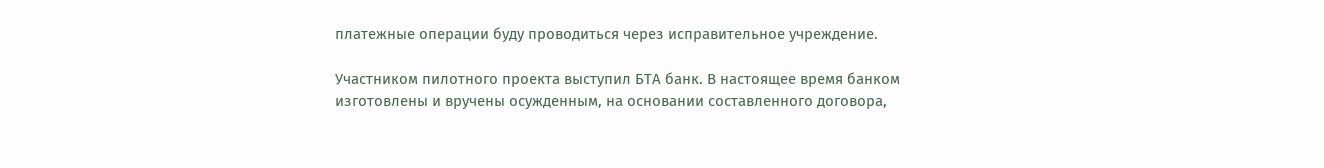платежные операции буду проводиться через исправительное учреждение.

Участником пилотного проекта выступил БТА банк. В настоящее время банком изготовлены и вручены осужденным, на основании составленного договора,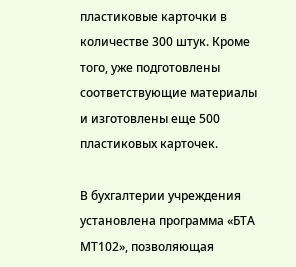пластиковые карточки в количестве 300 штук. Кроме того, уже подготовлены соответствующие материалы и изготовлены еще 500 пластиковых карточек.

В бухгалтерии учреждения установлена программа «БТА МТ102», позволяющая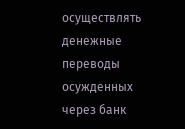осуществлять денежные переводы осужденных через банк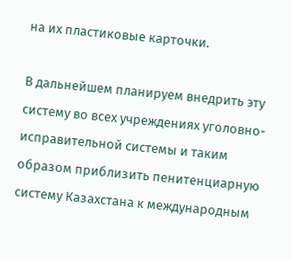на их пластиковые карточки.

В дальнейшем планируем внедрить эту систему во всех учреждениях уголовно-исправительной системы и таким образом приблизить пенитенциарную систему Казахстана к международным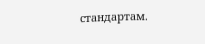стандартам.